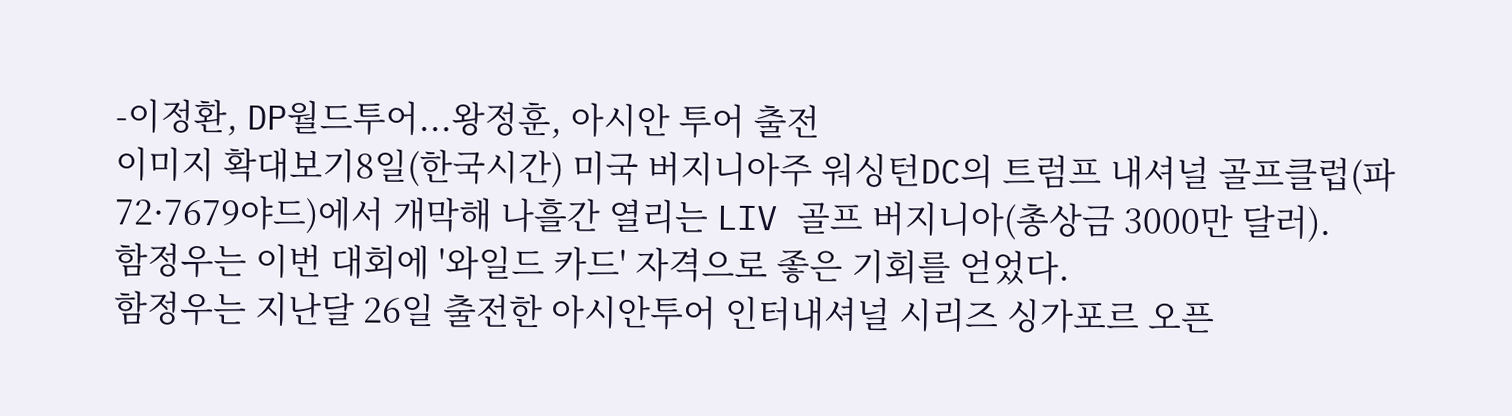-이정환, DP월드투어...왕정훈, 아시안 투어 출전
이미지 확대보기8일(한국시간) 미국 버지니아주 워싱턴DC의 트럼프 내셔널 골프클럽(파72·7679야드)에서 개막해 나흘간 열리는 LIV 골프 버지니아(총상금 3000만 달러).
함정우는 이번 대회에 '와일드 카드' 자격으로 좋은 기회를 얻었다.
함정우는 지난달 26일 출전한 아시안투어 인터내셔널 시리즈 싱가포르 오픈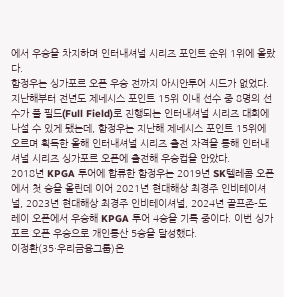에서 우승을 차지하며 인터내셔널 시리즈 포인트 순위 1위에 올랐다.
함정우는 싱가포르 오픈 우승 전까지 아시안투어 시드가 없었다. 지난해부터 전년도 제네시스 포인트 15위 이내 선수 중 8명의 선수가 풀 필드(Full Field)로 진행되는 인터내셔널 시리즈 대회에 나설 수 있게 됐는데, 함정우는 지난해 제네시스 포인트 15위에 오르며 획득한 올해 인터내셔널 시리즈 출전 자격을 통해 인터내셔널 시리즈 싱가포르 오픈에 출전해 우승컵을 안았다.
2018년 KPGA 투어에 합류한 함정우는 2019년 SK텔레콤 오픈에서 첫 승을 올린데 이어 2021년 현대해상 최경주 인비테이셔널, 2023년 현대해상 최경주 인비테이셔널, 2024년 골프존-도레이 오픈에서 우승해 KPGA 투어 4승을 기록 중이다. 이번 싱가포르 오픈 우승으로 개인통산 5승을 달성했다.
이정환(35·우리금융그룹)은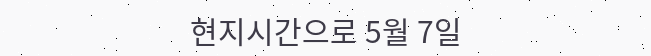현지시간으로 5월 7일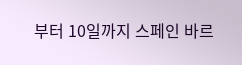부터 10일까지 스페인 바르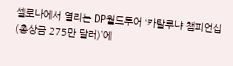셀로나에서 열리는 DP월드투어 ‘카탈루냐 챔피언십(총상금 275만 달러)’에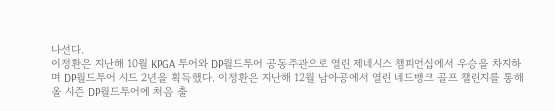나선다.
이정환은 지난해 10월 KPGA 투어와 DP월드투어 공동주관으로 열린 제네시스 챔피언십에서 우승을 차지하며 DP월드투어 시드 2년을 획득했다. 이정환은 지난해 12월 남아공에서 열린 네드뱅크 골프 챌린지를 통해 올 시즌 DP월드투어에 처음 출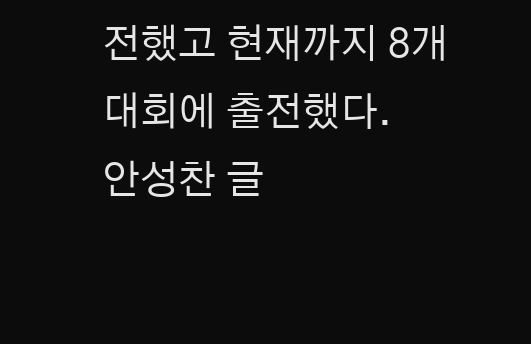전했고 현재까지 8개 대회에 출전했다.
안성찬 글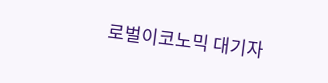로벌이코노믹 대기자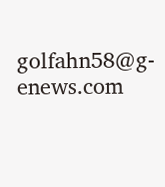golfahn58@g-enews.com